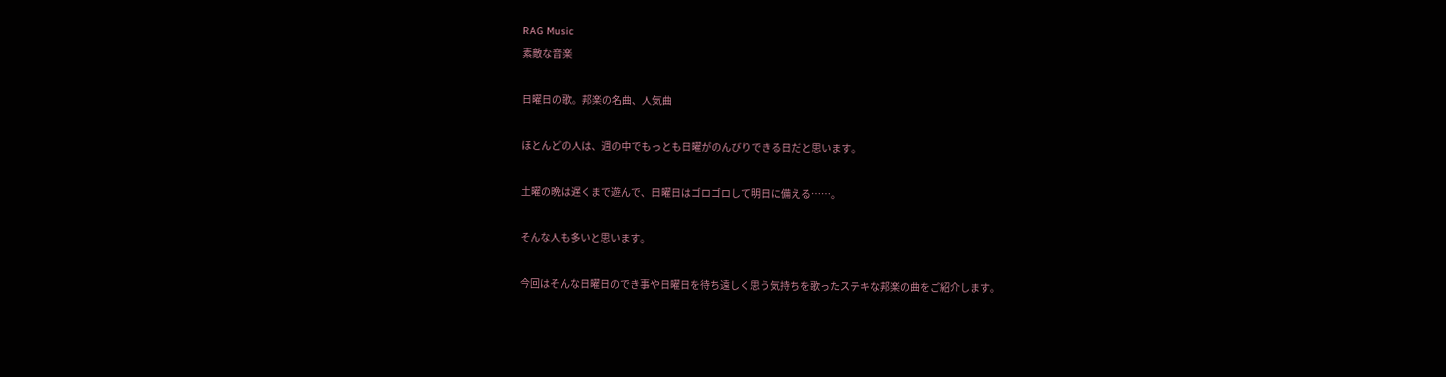RAG Music
素敵な音楽

日曜日の歌。邦楽の名曲、人気曲

ほとんどの人は、週の中でもっとも日曜がのんびりできる日だと思います。

土曜の晩は遅くまで遊んで、日曜日はゴロゴロして明日に備える……。

そんな人も多いと思います。

今回はそんな日曜日のでき事や日曜日を待ち遠しく思う気持ちを歌ったステキな邦楽の曲をご紹介します。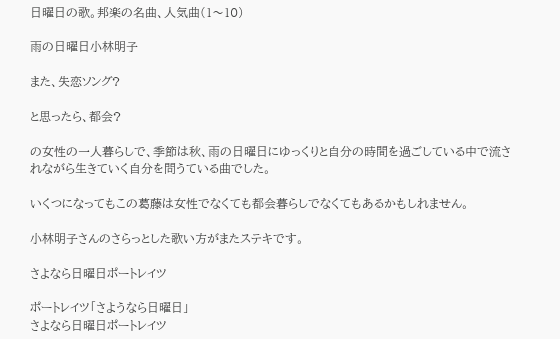日曜日の歌。邦楽の名曲、人気曲(1〜10)

雨の日曜日小林明子

また、失恋ソング?

と思ったら、都会?

の女性の一人暮らしで、季節は秋、雨の日曜日にゆっくりと自分の時間を過ごしている中で流されながら生きていく自分を問うている曲でした。

いくつになってもこの葛藤は女性でなくても都会暮らしでなくてもあるかもしれません。

小林明子さんのさらっとした歌い方がまたステキです。

さよなら日曜日ポートレイツ

ポートレイツ「さようなら日曜日」
さよなら日曜日ポートレイツ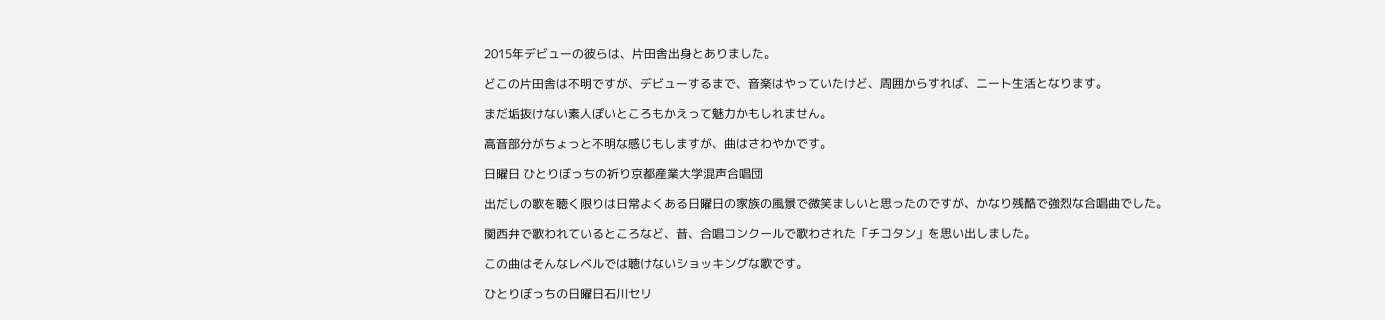2015年デビューの彼らは、片田舎出身とありました。

どこの片田舎は不明ですが、デビューするまで、音楽はやっていたけど、周囲からすれば、ニート生活となります。

まだ垢抜けない素人ぽいところもかえって魅力かもしれません。

高音部分がちょっと不明な感じもしますが、曲はさわやかです。

日曜日 ひとりぼっちの祈り京都産業大学混声合唱団

出だしの歌を聴く限りは日常よくある日曜日の家族の風景で微笑ましいと思ったのですが、かなり残酷で強烈な合唱曲でした。

関西弁で歌われているところなど、昔、合唱コンクールで歌わされた「チコタン」を思い出しました。

この曲はそんなレベルでは聴けないショッキングな歌です。

ひとりぼっちの日曜日石川セリ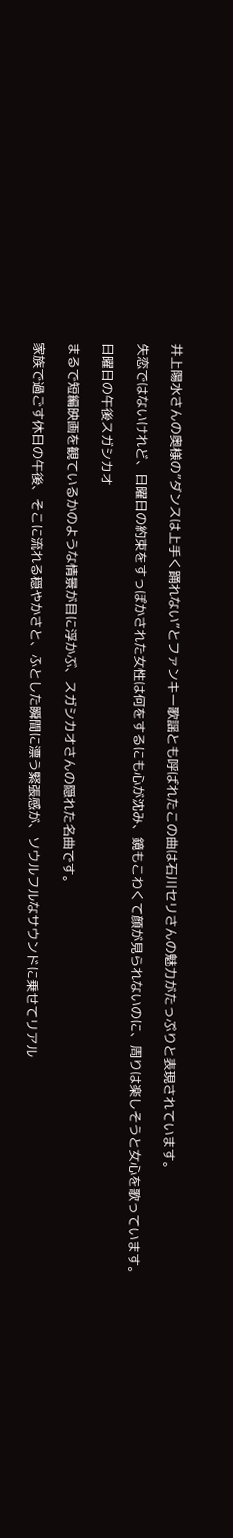井上陽水さんの奥様の”ダンスは上手く踊れない”とファンキー歌謡とも呼ばれたこの曲は石川セリさんの魅力がたっぷりと表現されています。

失恋ではないけれど、日曜日の約束をすっぽかされた女性は何をするにも心が沈み、鏡もこわくて顔が見られないのに、周りは楽しそうと女心を歌っています。

日曜日の午後スガシカオ

まるで短編映画を観ているかのような情景が目に浮かぶ、スガシカオさんの隠れた名曲です。

家族で過ごす休日の午後、そこに流れる穏やかさと、ふとした瞬間に漂う緊張感が、ソウルフルなサウンドに乗せてリアル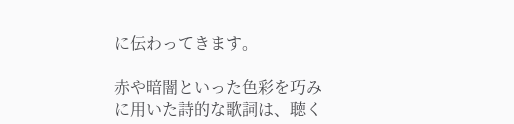に伝わってきます。

赤や暗闇といった色彩を巧みに用いた詩的な歌詞は、聴く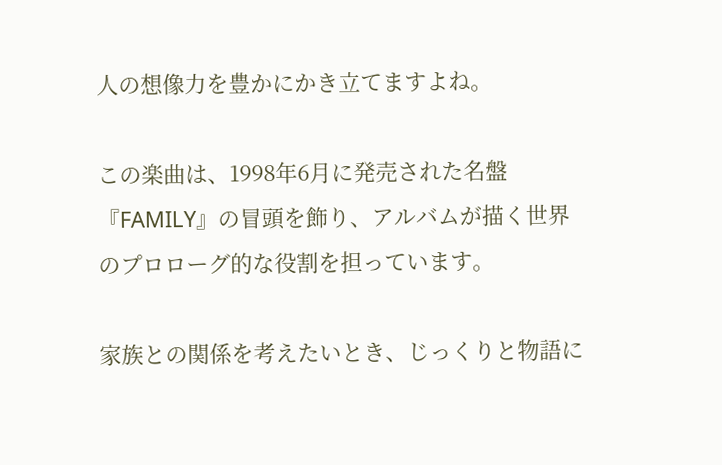人の想像力を豊かにかき立てますよね。

この楽曲は、1998年6月に発売された名盤『FAMILY』の冒頭を飾り、アルバムが描く世界のプロローグ的な役割を担っています。

家族との関係を考えたいとき、じっくりと物語に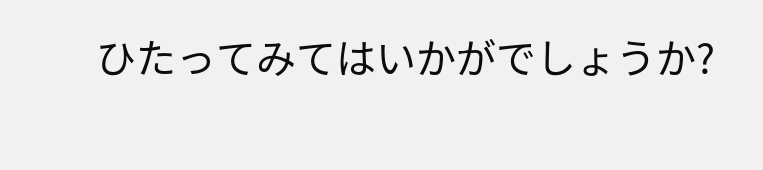ひたってみてはいかがでしょうか?